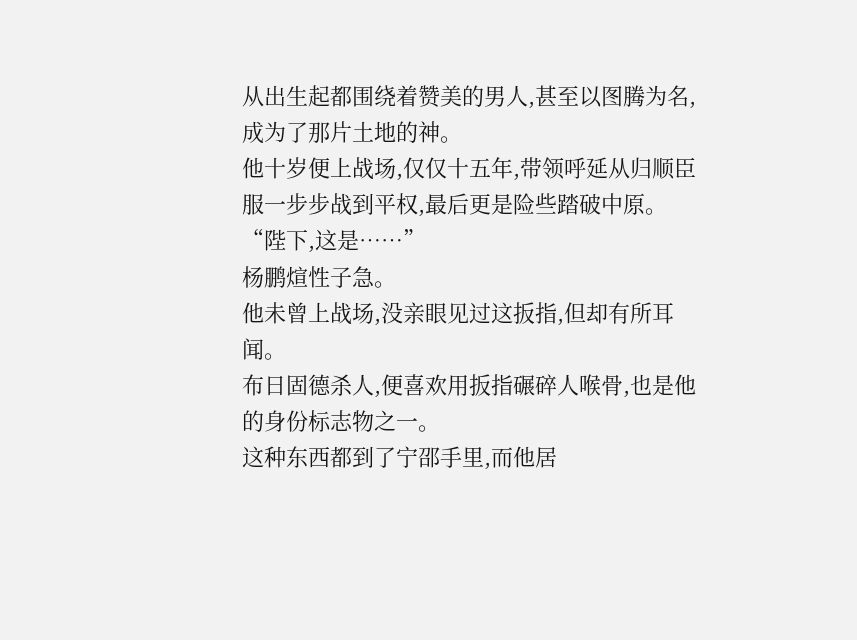从出生起都围绕着赞美的男人,甚至以图腾为名,成为了那片土地的神。
他十岁便上战场,仅仅十五年,带领呼延从归顺臣服一步步战到平权,最后更是险些踏破中原。
“陛下,这是……”
杨鹏煊性子急。
他未曾上战场,没亲眼见过这扳指,但却有所耳闻。
布日固德杀人,便喜欢用扳指碾碎人喉骨,也是他的身份标志物之一。
这种东西都到了宁邵手里,而他居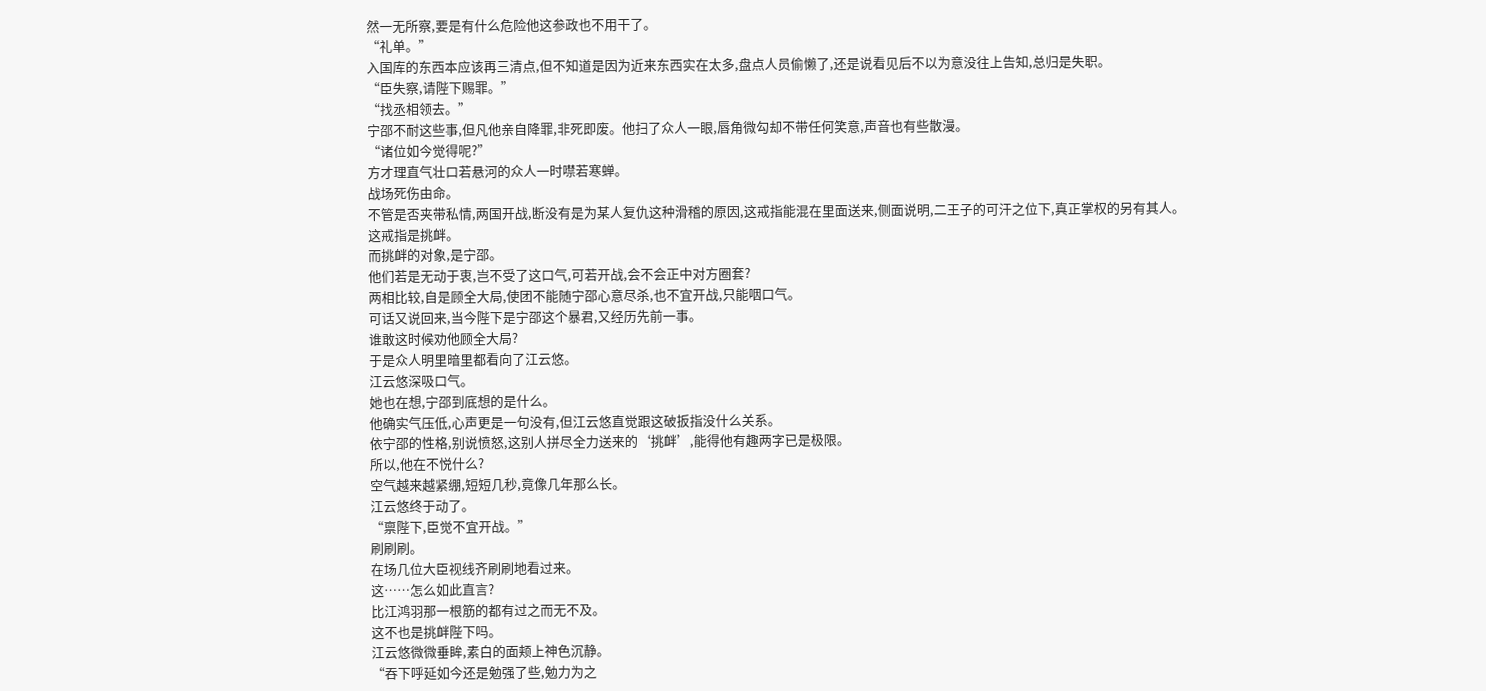然一无所察,要是有什么危险他这参政也不用干了。
“礼单。”
入国库的东西本应该再三清点,但不知道是因为近来东西实在太多,盘点人员偷懒了,还是说看见后不以为意没往上告知,总归是失职。
“臣失察,请陛下赐罪。”
“找丞相领去。”
宁邵不耐这些事,但凡他亲自降罪,非死即废。他扫了众人一眼,唇角微勾却不带任何笑意,声音也有些散漫。
“诸位如今觉得呢?”
方才理直气壮口若悬河的众人一时噤若寒蝉。
战场死伤由命。
不管是否夹带私情,两国开战,断没有是为某人复仇这种滑稽的原因,这戒指能混在里面送来,侧面说明,二王子的可汗之位下,真正掌权的另有其人。
这戒指是挑衅。
而挑衅的对象,是宁邵。
他们若是无动于衷,岂不受了这口气,可若开战,会不会正中对方圈套?
两相比较,自是顾全大局,使团不能随宁邵心意尽杀,也不宜开战,只能咽口气。
可话又说回来,当今陛下是宁邵这个暴君,又经历先前一事。
谁敢这时候劝他顾全大局?
于是众人明里暗里都看向了江云悠。
江云悠深吸口气。
她也在想,宁邵到底想的是什么。
他确实气压低,心声更是一句没有,但江云悠直觉跟这破扳指没什么关系。
依宁邵的性格,别说愤怒,这别人拼尽全力送来的‘挑衅’,能得他有趣两字已是极限。
所以,他在不悦什么?
空气越来越紧绷,短短几秒,竟像几年那么长。
江云悠终于动了。
“禀陛下,臣觉不宜开战。”
刷刷刷。
在场几位大臣视线齐刷刷地看过来。
这……怎么如此直言?
比江鸿羽那一根筋的都有过之而无不及。
这不也是挑衅陛下吗。
江云悠微微垂眸,素白的面颊上神色沉静。
“吞下呼延如今还是勉强了些,勉力为之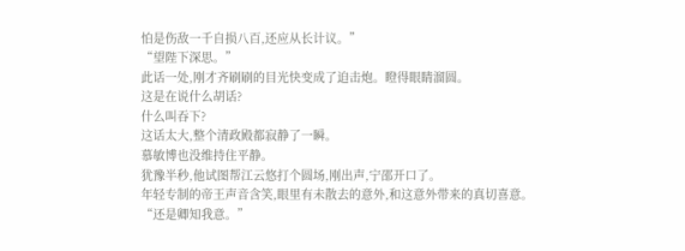怕是伤敌一千自损八百,还应从长计议。”
“望陛下深思。”
此话一处,刚才齐刷刷的目光快变成了迫击炮。瞪得眼睛溜圆。
这是在说什么胡话?
什么叫吞下?
这话太大,整个清政殿都寂静了一瞬。
慕敏博也没维持住平静。
犹豫半秒,他试图帮江云悠打个圆场,刚出声,宁邵开口了。
年轻专制的帝王声音含笑,眼里有未散去的意外,和这意外带来的真切喜意。
“还是卿知我意。”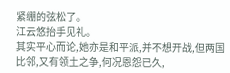紧绷的弦松了。
江云悠抬手见礼。
其实平心而论,她亦是和平派,并不想开战,但两国比邻,又有领土之争,何况恩怨已久,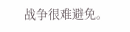战争很难避免。